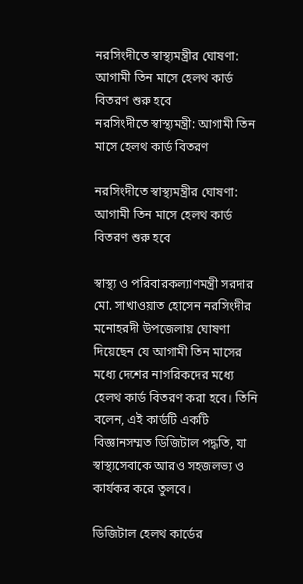নরসিংদীতে স্বাস্থ্যমন্ত্রীর ঘোষণা: আগামী তিন মাসে হেলথ কার্ড বিতরণ শুরু হবে
নরসিংদীতে স্বাস্থ্যমন্ত্রী: আগামী তিন মাসে হেলথ কার্ড বিতরণ

নরসিংদীতে স্বাস্থ্যমন্ত্রীর ঘোষণা: আগামী তিন মাসে হেলথ কার্ড বিতরণ শুরু হবে

স্বাস্থ্য ও পরিবারকল্যাণমন্ত্রী সরদার মো. সাখাওয়াত হোসেন নরসিংদীর মনোহরদী উপজেলায় ঘোষণা দিয়েছেন যে আগামী তিন মাসের মধ্যে দেশের নাগরিকদের মধ্যে হেলথ কার্ড বিতরণ করা হবে। তিনি বলেন, এই কার্ডটি একটি বিজ্ঞানসম্মত ডিজিটাল পদ্ধতি, যা স্বাস্থ্যসেবাকে আরও সহজলভ্য ও কার্যকর করে তুলবে।

ডিজিটাল হেলথ কার্ডের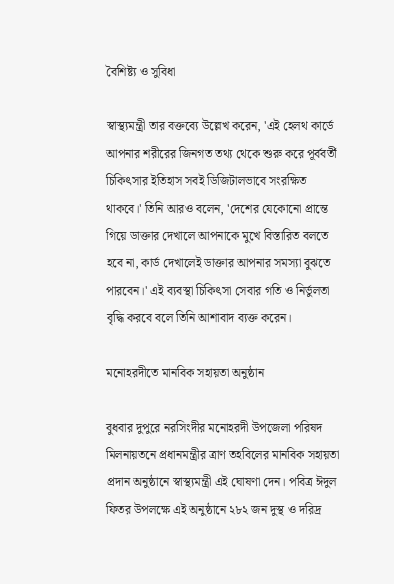বৈশিষ্ট্য ও সুবিধা

স্বাস্থ্যমন্ত্রী তার বক্তব্যে উল্লেখ করেন, 'এই হেলথ কার্ডে আপনার শরীরের জিনগত তথ্য থেকে শুরু করে পূর্ববর্তী চিকিৎসার ইতিহাস সবই ডিজিটালভাবে সংরক্ষিত থাকবে।' তিনি আরও বলেন, 'দেশের যেকোনো প্রান্তে গিয়ে ডাক্তার দেখালে আপনাকে মুখে বিস্তারিত বলতে হবে না, কার্ড দেখালেই ডাক্তার আপনার সমস্যা বুঝতে পারবেন।' এই ব্যবস্থা চিকিৎসা সেবার গতি ও নির্ভুলতা বৃদ্ধি করবে বলে তিনি আশাবাদ ব্যক্ত করেন।

মনোহরদীতে মানবিক সহায়তা অনুষ্ঠান

বুধবার দুপুরে নরসিংদীর মনোহরদী উপজেলা পরিষদ মিলনায়তনে প্রধানমন্ত্রীর ত্রাণ তহবিলের মানবিক সহায়তা প্রদান অনুষ্ঠানে স্বাস্থ্যমন্ত্রী এই ঘোষণা দেন। পবিত্র ঈদুল ফিতর উপলক্ষে এই অনুষ্ঠানে ২৮২ জন দুস্থ ও দরিদ্র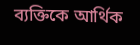ব্যক্তিকে আর্থিক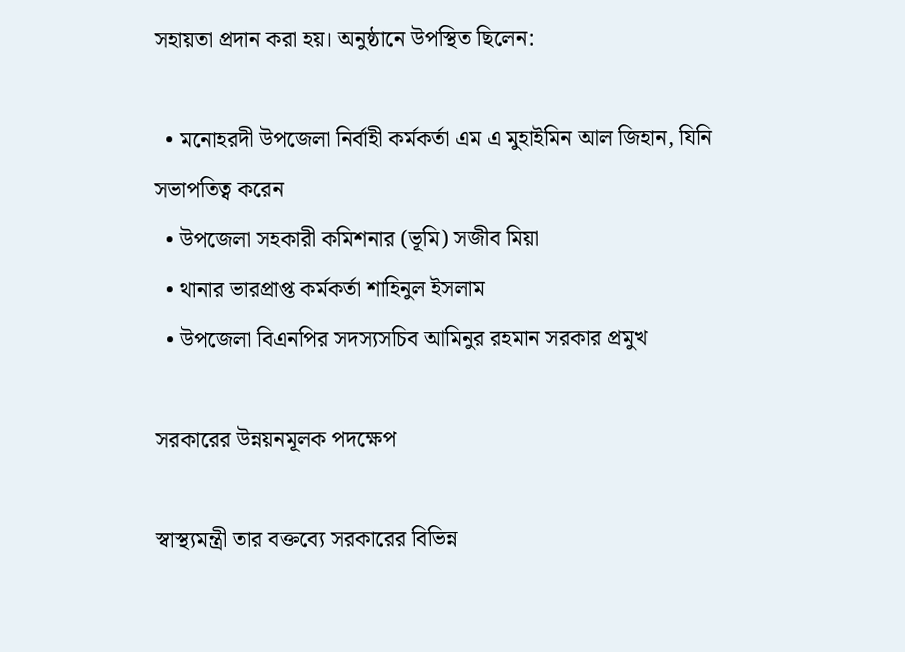সহায়তা প্রদান করা হয়। অনুষ্ঠানে উপস্থিত ছিলেন:

  • মনোহরদী উপজেলা নির্বাহী কর্মকর্তা এম এ মুহাইমিন আল জিহান, যিনি সভাপতিত্ব করেন
  • উপজেলা সহকারী কমিশনার (ভূমি) সজীব মিয়া
  • থানার ভারপ্রাপ্ত কর্মকর্তা শাহিনুল ইসলাম
  • উপজেলা বিএনপির সদস্যসচিব আমিনুর রহমান সরকার প্রমুখ

সরকারের উন্নয়নমূলক পদক্ষেপ

স্বাস্থ্যমন্ত্রী তার বক্তব্যে সরকারের বিভিন্ন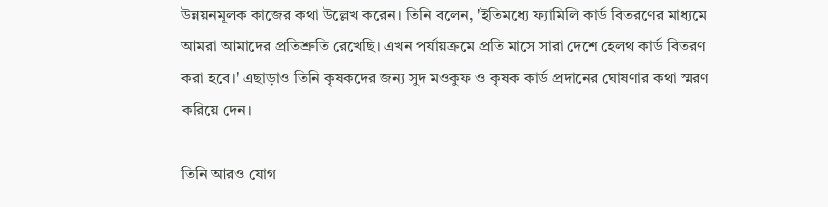উন্নয়নমূলক কাজের কথা উল্লেখ করেন। তিনি বলেন, 'ইতিমধ্যে ফ্যামিলি কার্ড বিতরণের মাধ্যমে আমরা আমাদের প্রতিশ্রুতি রেখেছি। এখন পর্যায়ক্রমে প্রতি মাসে সারা দেশে হেলথ কার্ড বিতরণ করা হবে।' এছাড়াও তিনি কৃষকদের জন্য সুদ মওকুফ ও কৃষক কার্ড প্রদানের ঘোষণার কথা স্মরণ করিয়ে দেন।

তিনি আরও যোগ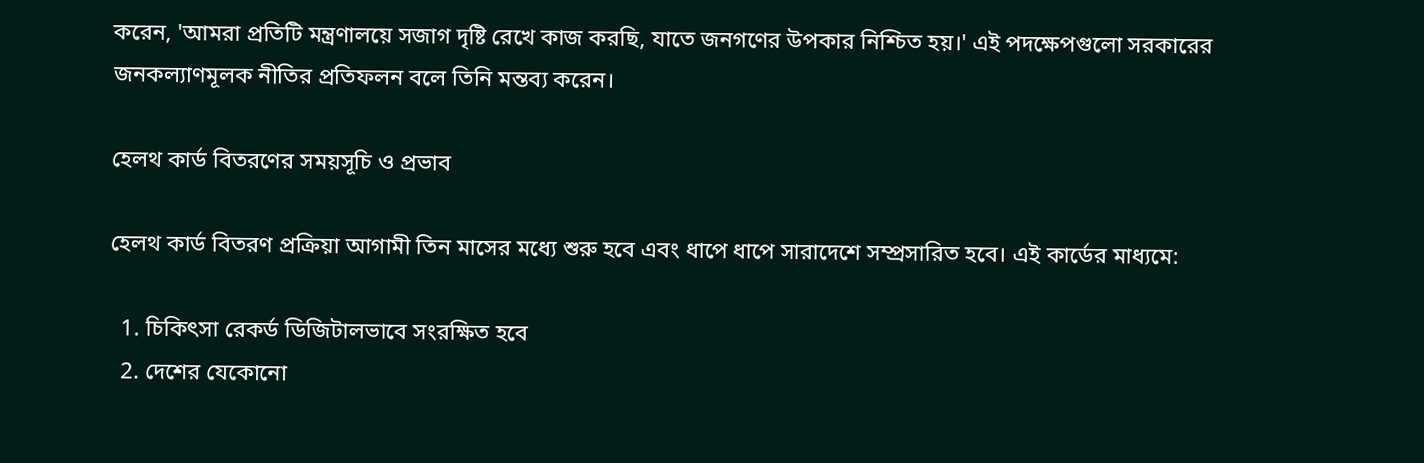করেন, 'আমরা প্রতিটি মন্ত্রণালয়ে সজাগ দৃষ্টি রেখে কাজ করছি, যাতে জনগণের উপকার নিশ্চিত হয়।' এই পদক্ষেপগুলো সরকারের জনকল্যাণমূলক নীতির প্রতিফলন বলে তিনি মন্তব্য করেন।

হেলথ কার্ড বিতরণের সময়সূচি ও প্রভাব

হেলথ কার্ড বিতরণ প্রক্রিয়া আগামী তিন মাসের মধ্যে শুরু হবে এবং ধাপে ধাপে সারাদেশে সম্প্রসারিত হবে। এই কার্ডের মাধ্যমে:

  1. চিকিৎসা রেকর্ড ডিজিটালভাবে সংরক্ষিত হবে
  2. দেশের যেকোনো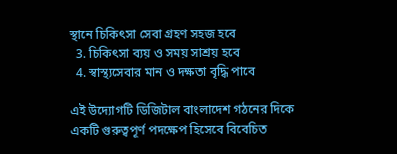স্থানে চিকিৎসা সেবা গ্রহণ সহজ হবে
  3. চিকিৎসা ব্যয় ও সময় সাশ্রয় হবে
  4. স্বাস্থ্যসেবার মান ও দক্ষতা বৃদ্ধি পাবে

এই উদ্যোগটি ডিজিটাল বাংলাদেশ গঠনের দিকে একটি গুরুত্বপূর্ণ পদক্ষেপ হিসেবে বিবেচিত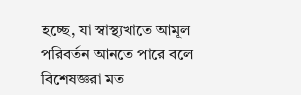হচ্ছে, যা স্বাস্থ্যখাতে আমূল পরিবর্তন আনতে পারে বলে বিশেষজ্ঞরা মত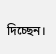দিচ্ছেন।